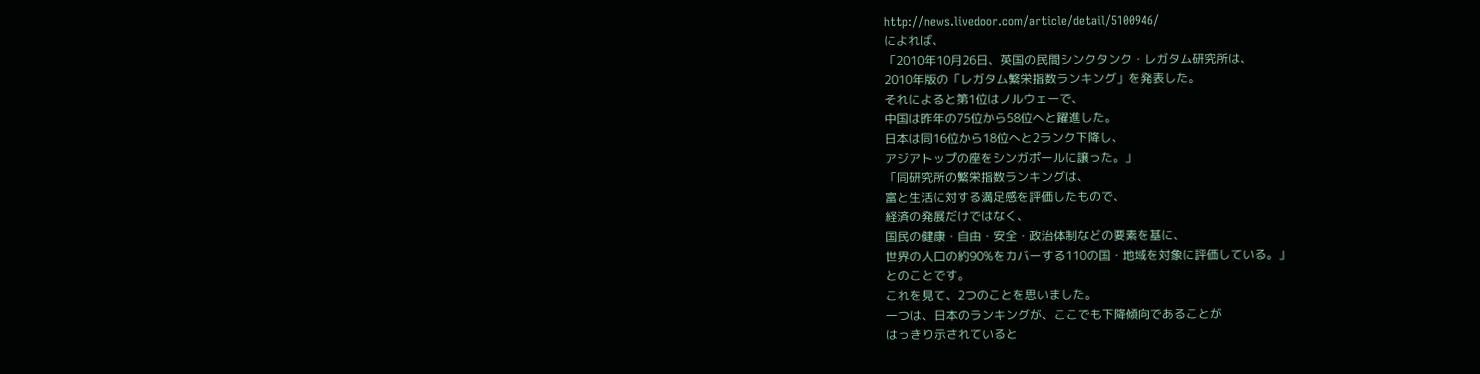http://news.livedoor.com/article/detail/5100946/
によれば、
「2010年10月26日、英国の民間シンクタンク・レガタム研究所は、
2010年版の「レガタム繁栄指数ランキング」を発表した。
それによると第1位はノルウェーで、
中国は昨年の75位から58位へと躍進した。
日本は同16位から18位へと2ランク下降し、
アジアトップの座をシンガポールに譲った。」
「同研究所の繁栄指数ランキングは、
富と生活に対する満足感を評価したもので、
経済の発展だけではなく、
国民の健康・自由・安全・政治体制などの要素を基に、
世界の人口の約90%をカバーする110の国・地域を対象に評価している。」
とのことです。
これを見て、2つのことを思いました。
一つは、日本のランキングが、ここでも下降傾向であることが
はっきり示されていると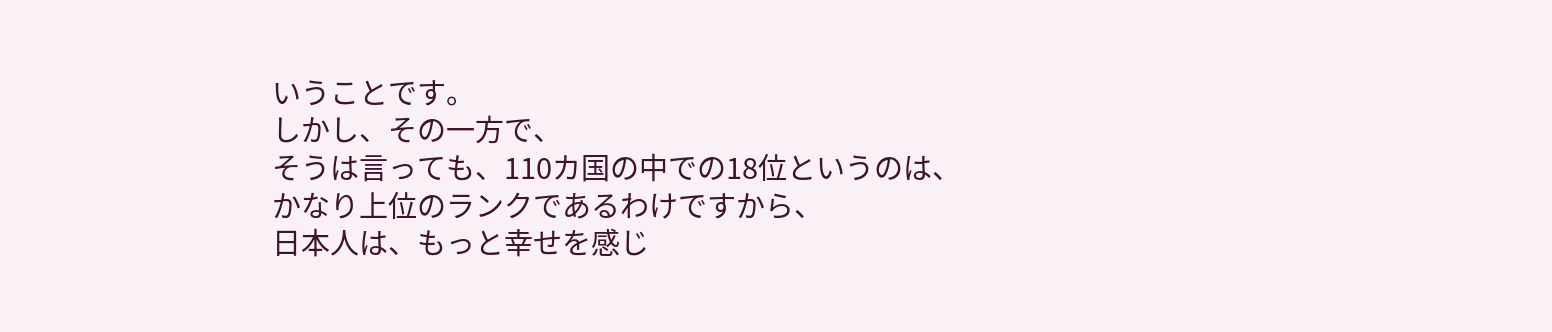いうことです。
しかし、その一方で、
そうは言っても、110カ国の中での18位というのは、
かなり上位のランクであるわけですから、
日本人は、もっと幸せを感じ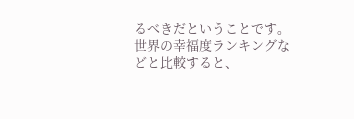るべきだということです。
世界の幸福度ランキングなどと比較すると、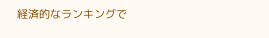経済的なランキングで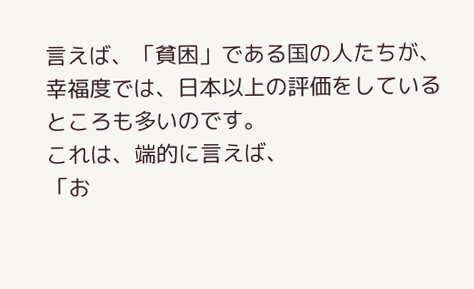言えば、「貧困」である国の人たちが、
幸福度では、日本以上の評価をしているところも多いのです。
これは、端的に言えば、
「お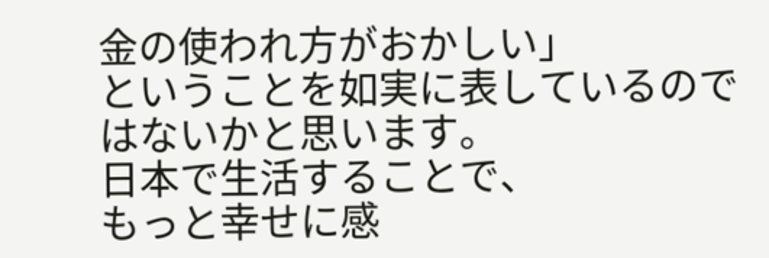金の使われ方がおかしい」
ということを如実に表しているのではないかと思います。
日本で生活することで、
もっと幸せに感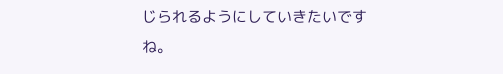じられるようにしていきたいですね。